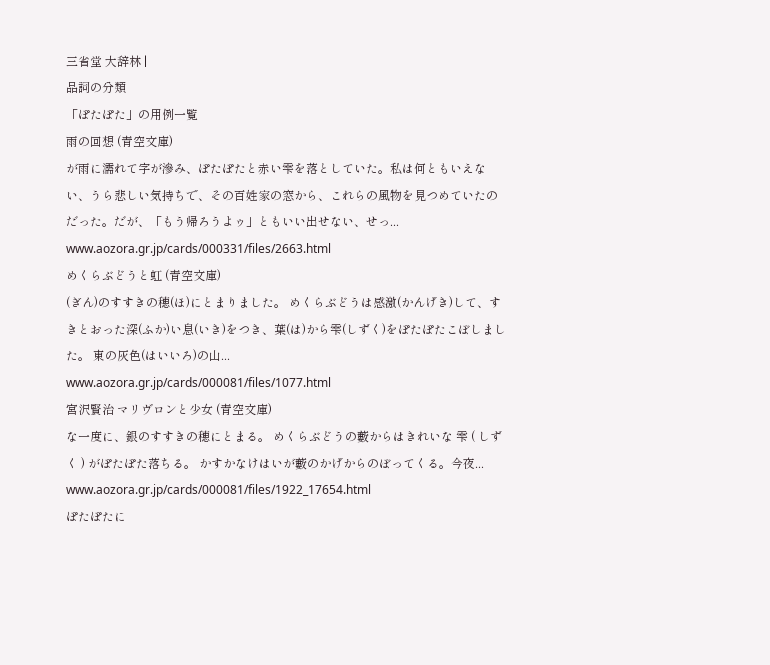三省堂 大辞林 |
品詞の分類
「ぽたぽた」の用例一覧
雨の回想 (青空文庫)
が雨に濡れて字が滲み、ぽたぽたと赤い雫を落としていた。私は何ともいえない、うら悲しい気持ちで、その百姓家の窓から、これらの風物を見つめていたのだった。だが、「もう帰ろうよゥ」ともいい出せない、せっ...
www.aozora.gr.jp/cards/000331/files/2663.html
めくらぶどうと虹 (青空文庫)
(ぎん)のすすきの穂(ほ)にとまりました。 めくらぶどうは感激(かんげき)して、すきとおった深(ふか)い息(いき)をつき、葉(は)から雫(しずく)をぽたぽたこぼしました。 東の灰色(はいいろ)の山...
www.aozora.gr.jp/cards/000081/files/1077.html
宮沢賢治 マリヴロンと少女 (青空文庫)
な一度に、銀のすすきの穂にとまる。 めくらぶどうの藪からはきれいな 雫 ( しずく ) がぽたぽた落ちる。 かすかなけはいが藪のかげからのぼってくる。今夜...
www.aozora.gr.jp/cards/000081/files/1922_17654.html
ぽたぽたに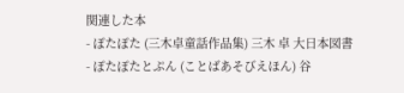関連した本
- ぽたぽた (三木卓童話作品集) 三木 卓 大日本図書
- ぽたぽたとぷん (ことばあそびえほん) 谷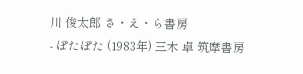川 俊太郎 さ・え・ら書房
- ぽたぽた (1983年) 三木 卓 筑摩書房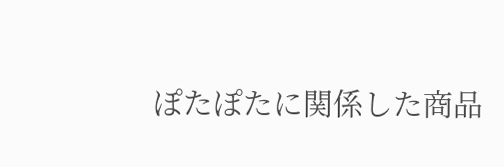ぽたぽたに関係した商品